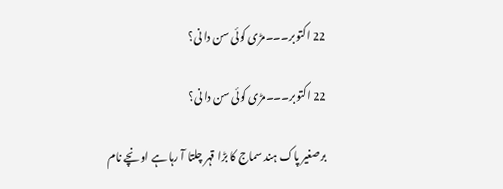22 اکتوبر۔۔۔مڑی کوئی سن دا نی؟

22 اکتوبر۔۔۔مڑی کوئی سن دا نی؟

برصغیر پاک ہند سماج کا بڑا قہر چلتا آ رہا ہے اونچے نام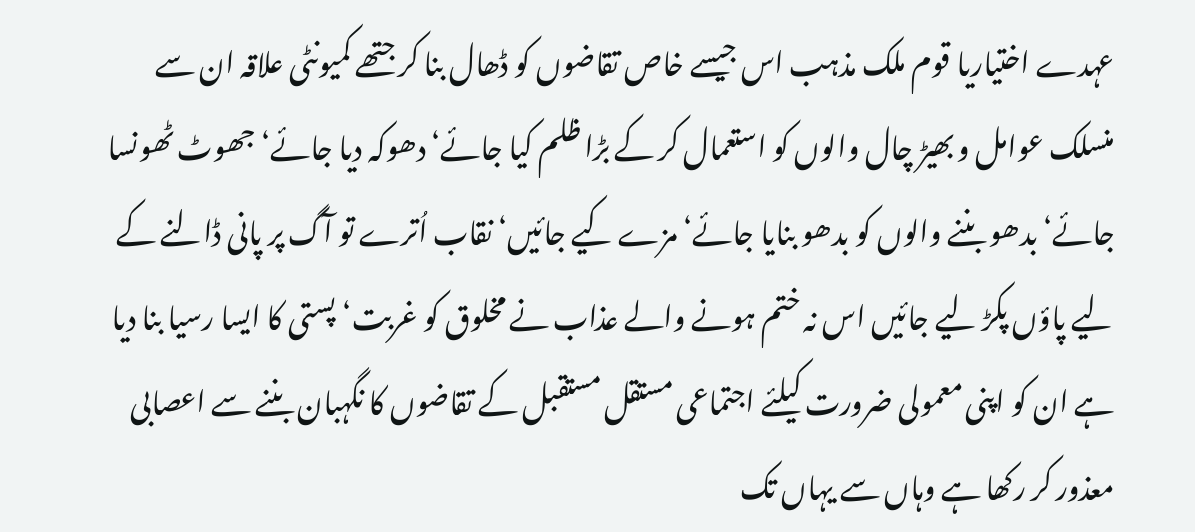عہدے اختیاریا قوم ملک مذہب اس جیسے خاص تقاضوں کو ڈھال بنا کر جتھے کمیونٹی علاقہ ان سے منسلک عوامل و بھیڑ چال والوں کو استعمال کر کے بڑا ظلم کیا جائے‘ دھوکہ دیا جائے‘ جھوٹ ٹھونسا جائے‘ بدھو بننے والوں کو بدھو بنایا جائے‘ مزے کیے جائیں‘ نقاب اُترے تو آگ پر پانی ڈالنے کے لیے پاؤں پکڑ لیے جائیں اس نہ ختم ہونے والے عذاب نے مخلوق کو غربت‘ پستی کا ایسا رسیا بنا دیا ہے ان کو اپنی معمولی ضرورت کیلئے اجتماعی مستقل مستقبل کے تقاضوں کا نگہبان بننے سے اعصابی معذور کر رکھا ہے وہاں سے یہاں تک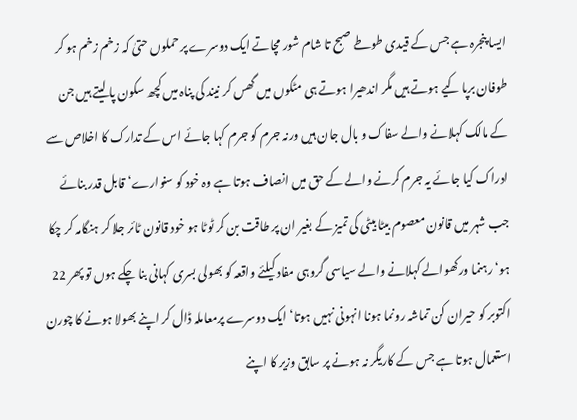ایسا پنجرہ ہے جس کے قیدی طوطے صبح تا شام شور مچاتے ایک دوسرے پر حملوں حتیٰ کہ زخم زخم ہو کر طوفان برپا کیے ہوتے ہیں مگر اندھیرا ہوتے ہی مٹکوں میں گھس کر نیند کی پناہ میں کچھ سکون پا لیتے ہیں جن کے مالک کہلانے والے سفاک و بال جان ہیں ورنہ جرم کو جرم کہا جائے اس کے تدارک کا اخلاص سے ادراک کیا جائے یہ جرم کرنے والے کے حق میں انصاف ہوتا ہے وہ خود کو سنوارے‘ قابل قدر بنائے جب شہر میں قانون معصوم بیٹا بیٹی کی تمیز کے بغیر ان پر طاقت بن کر ٹوٹا ہو خود قانون ٹائر جلا کر ہنگامہ کر چکا ہو‘ رہنما ورکھوالے کہلانے والے سیاسی گروہی مفاد کیلئے واقعہ کو بھولی بسری کہانی بنا چکے ہوں تو پھر 22 اکتوبر کو حیران کن تماشہ رونما ہونا انہونی نہیں ہوتا‘ ایک دوسرے پرمعاملہ ڈال کر اپنے بھولا ہونے کا چورن استعمال ہوتا ہے جس کے کاریگر نہ ہونے پر سابق وزیر کا اپنے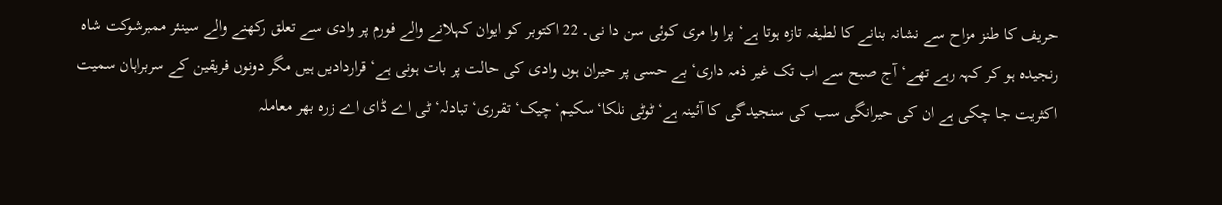حریف کا طنز مزاح سے نشانہ بنانے کا لطیفہ تازہ ہوتا ہے‘ پرا وا مری کوئی سن دا نی۔ 22 اکتوبر کو ایوان کہلانے والے فورم پر وادی سے تعلق رکھنے والے سینئر ممبرشوکت شاہ رنجیدہ ہو کر کہہ رہے تھے‘ آج صبح سے اب تک غیر ذمہ داری‘ بے حسی پر حیران ہوں وادی کی حالت پر بات ہونی ہے‘ قراردادیں ہیں مگر دونوں فریقین کے سربراہان سمیت اکثریت جا چکی ہے ان کی حیرانگی سب کی سنجیدگی کا آئینہ ہے‘ ٹوٹی نلکا‘سکیم‘چیک‘تقرری‘ تبادلہ‘ ٹی اے ڈای اے زرہ بھر معاملہ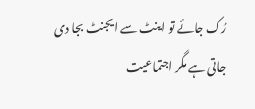رُک جائے تو اینٹ سے ایجنٹ بجا دی جاتی ہے مگر اجتماعیت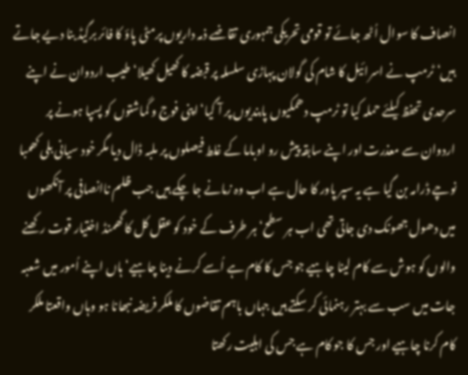انصاف کا سوال اُٹھ جائے تو قومی تحریکی جمہوری تقاضے ذمہ داریوں پرمٹی پاؤ کا فائر برگیڈ بنا دیے جاتے ہیں‘ ٹرمپ نے اسرائیل کا شام کی گولان پہاڑی سلسلہ پر قبضہ کا کھیل کھیلا‘ طیب اردوان نے اپنے سرحدی تحفظ کیلئے حملہ کیا تو ٹرمپ دھمکیوں پابندیوں پر آ گیا‘ اپنی فوج و گماشتوں کو پسپا ہونے پر اردوان سے معذرت اور اپنے سابقہ پیش رو اوباما کے غلط فیصلوں پر ملبہ ڈال دیا مگر خود سیانی بلی کھمبا نوچے ڈرامہ بن گیا ہے یہ سپر پاور کا حال ہے اب وہ زمانے جا چکے ہیں جب ظلم ناانصافی پر آنکھوں میں دھول جھونک دی جاتی تھی اب ہر سطح‘ ہر طرف کے خود کو عقل کل کا گھمنڈ اختیار قوت رکھنے والوں کو ہوش سے کام لینا چاہیے جو جس کا کام ہے اُسے کرنے دینا چاہیے‘ ہاں اپنے اُمور میں شعبہ جات میں سب سے بہتر رہنمائی کر سکتے ہیں جہاں باہم تقاضوں کا ملکر فریضہ نبھانا ہو وہاں واقعتا ملکر کام کرنا چاہیے اور جس کا جو کام ہے جس کی اہلیت رکھتا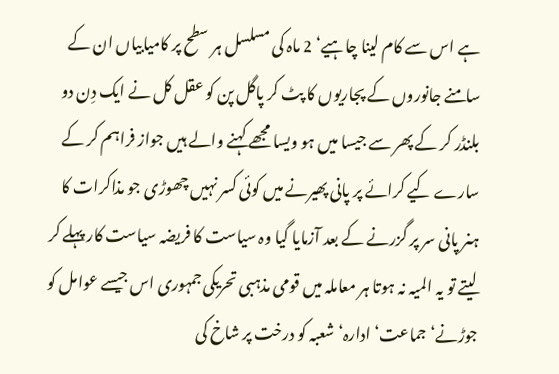ہے اس سے کام لینا چاہیے‘ 2 ماہ کی مسلسل ہر سطح پر کامیابیاں ان کے سامنے جانوروں کے پجاریوں کا پٹ کر پاگل پن کو عقل کل نے ایک دِن دو بلنڈر کر کے پھر سے جیسا میں ہو ویسا مجھے کہنے والے ہیں جواز فراہم کر کے سارے کیے کرائے پر پانی پھیرنے میں کوئی کسر نہیں چھوڑی جو مذاکرات کا ہنر پانی سر پر گزرنے کے بعد آزمایا گیا وہ سیاست کا فریضہ سیاست کار پہلے کر لیتے تو یہ المیہ نہ ہوتا ہر معاملہ میں قومی مذہبی تحریکی جمہوری اس جیسے عوامل کو جوڑنے‘ جماعت‘ ادارہ‘ شعبہ کو درخت پر شاخ کی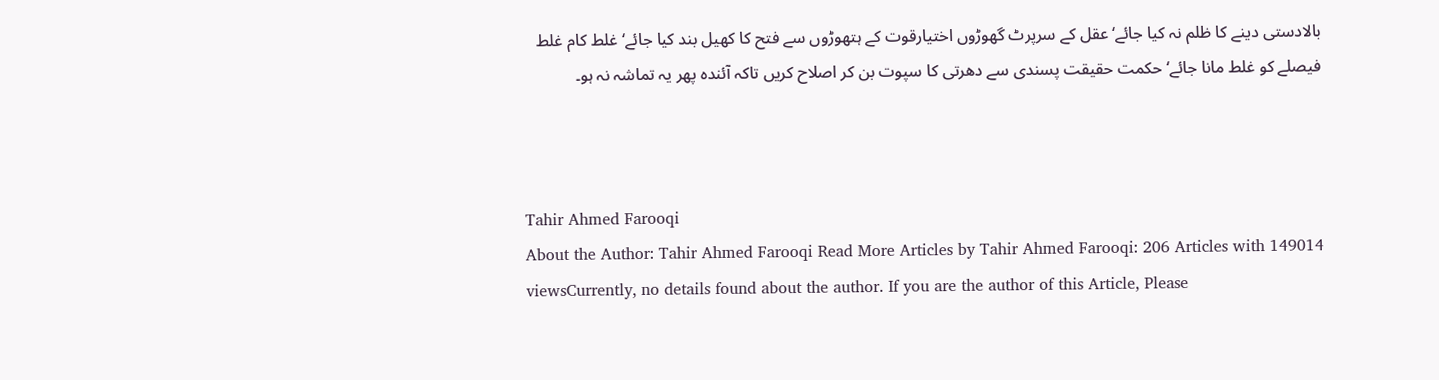بالادستی دینے کا ظلم نہ کیا جائے‘ عقل کے سرپرٹ گھوڑوں اختیارقوت کے ہتھوڑوں سے فتح کا کھیل بند کیا جائے‘ غلط کام غلط فیصلے کو غلط مانا جائے‘ حکمت حقیقت پسندی سے دھرتی کا سپوت بن کر اصلاح کریں تاکہ آئندہ پھر یہ تماشہ نہ ہو۔



Tahir Ahmed Farooqi
About the Author: Tahir Ahmed Farooqi Read More Articles by Tahir Ahmed Farooqi: 206 Articles with 149014 viewsCurrently, no details found about the author. If you are the author of this Article, Please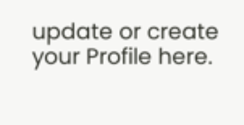update or create your Profile here.